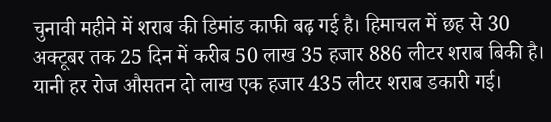चुनावी महीने में शराब की डिमांड काफी बढ़ गई है। हिमाचल में छह से 30 अक्टूबर तक 25 दिन में करीब 50 लाख 35 हजार 886 लीटर शराब बिकी है। यानी हर रोज औसतन दो लाख एक हजार 435 लीटर शराब डकारी गई।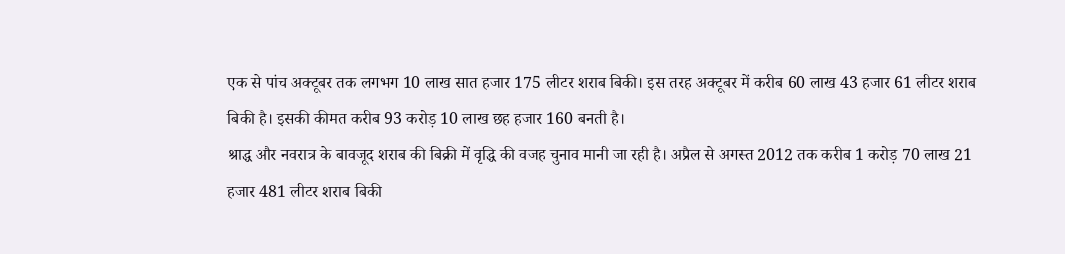एक से पांच अक्टूबर तक लगभग 10 लाख सात हजार 175 लीटर शराब बिकी। इस तरह अक्टूबर में करीब 60 लाख 43 हजार 61 लीटर शराब बिकी है। इसकी कीमत करीब 93 करोड़ 10 लाख छह हजार 160 बनती है।
श्राद्ध और नवरात्र के बावजूद शराब की बिक्री में वृद्धि की वजह चुनाव मानी जा रही है। अप्रैल से अगस्त 2012 तक करीब 1 करोड़ 70 लाख 21 हजार 481 लीटर शराब बिकी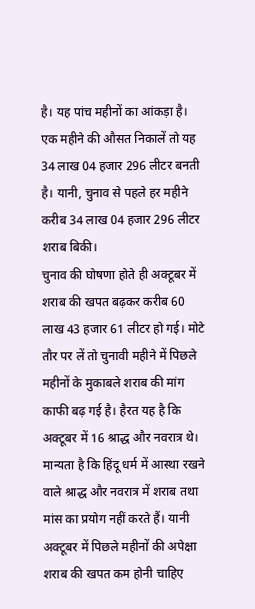है। यह पांच महीनों का आंकड़ा है। एक महीने की औसत निकालें तो यह 34 लाख 04 हजार 296 लीटर बनती है। यानी, चुनाव से पहले हर महीने करीब 34 लाख 04 हजार 296 लीटर शराब बिकी।
चुनाव की घोषणा होते ही अक्टूबर में शराब की खपत बढ़कर करीब 60 लाख 43 हजार 61 लीटर हो गई। मोटे तौर पर लें तो चुनावी महीने में पिछले महीनों के मुकाबले शराब की मांग काफी बढ़ गई है। हैरत यह है कि अक्टूबर में 16 श्राद्ध और नवरात्र थे। मान्यता है कि हिंदू धर्म में आस्था रखने वाले श्राद्ध और नवरात्र में शराब तथा मांस का प्रयोग नहीं करते हैं। यानी अक्टूबर में पिछले महीनों की अपेक्षा शराब की खपत कम होनी चाहिए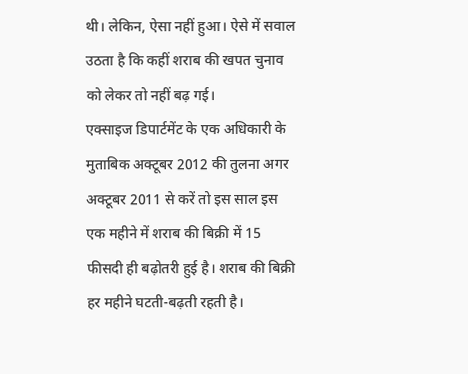थी। लेकिन, ऐसा नहीं हुआ। ऐसे में सवाल उठता है कि कहीं शराब की खपत चुनाव को लेकर तो नहीं बढ़ गई।
एक्साइज डिपार्टमेंट के एक अधिकारी के मुताबिक अक्टूबर 2012 की तुलना अगर अक्टूबर 2011 से करें तो इस साल इस एक महीने में शराब की बिक्री में 15 फीसदी ही बढ़ोतरी हुई है। शराब की बिक्री हर महीने घटती-बढ़ती रहती है।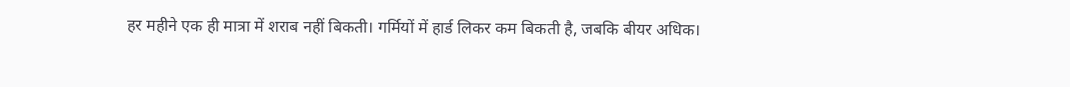हर महीने एक ही मात्रा में शराब नहीं बिकती। गर्मियों में हार्ड लिकर कम बिकती है, जबकि बीयर अधिक।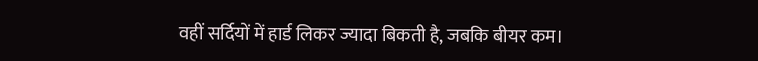वहीं सर्दियों में हार्ड लिकर ज्यादा बिकती है, जबकि बीयर कम।